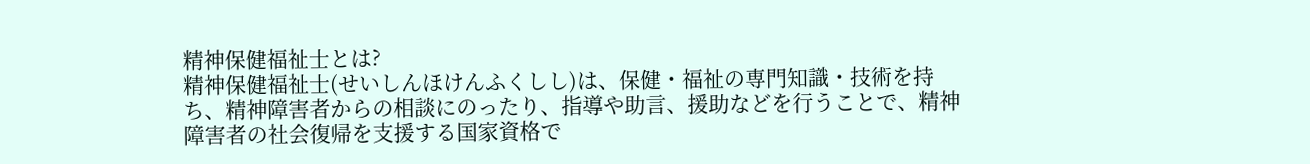精神保健福祉士とは?
精神保健福祉士(せいしんほけんふくしし)は、保健・福祉の専門知識・技術を持ち、精神障害者からの相談にのったり、指導や助言、援助などを行うことで、精神障害者の社会復帰を支援する国家資格で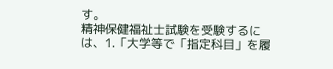す。
精神保健福祉士試験を受験するには、1.「大学等で「指定科目」を履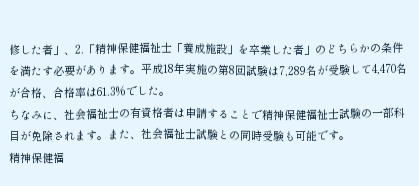修した者」、2.「精神保健福祉士「養成施設」を卒業した者」のどちらかの条件を満たす必要があります。平成18年実施の第8回試験は7,289名が受験して4,470名が合格、合格率は61.3%でした。
ちなみに、社会福祉士の有資格者は申請することで精神保健福祉士試験の一部科目が免除されます。また、社会福祉士試験との同時受験も可能です。
精神保健福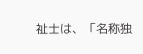祉士は、「名称独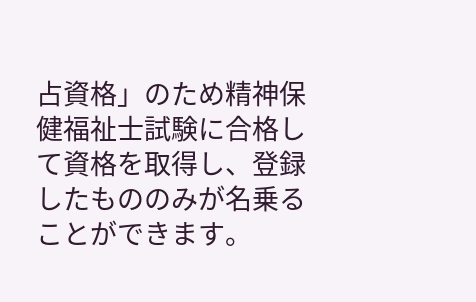占資格」のため精神保健福祉士試験に合格して資格を取得し、登録したもののみが名乗ることができます。